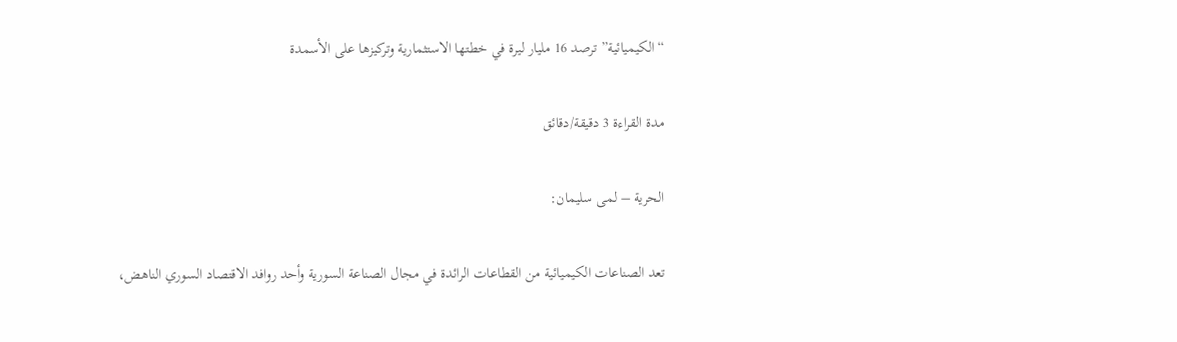“الكيميائية” ترصد 16 مليار ليرة في خطتها الاستثمارية وتركيزها على الأسمدة

مدة القراءة 3 دقيقة/دقائق

الحرية – لمى سليمان:

تعد الصناعات الكيميائية من القطاعات الرائدة في مجال الصناعة السورية وأحد روافد الاقتصاد السوري الناهض،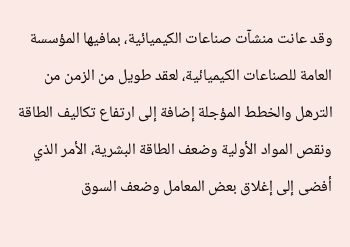وقد عانت منشآت صناعات الكيميائية، بمافيها المؤسسة العامة للصناعات الكيميائية، لعقد طويل من الزمن من الترهل والخطط المؤجلة إضافة إلى ارتفاع تكاليف الطاقة ونقص المواد الأولية وضعف الطاقة البشرية، الأمر الذي أفضى إلى إغلاق بعض المعامل وضعف السوق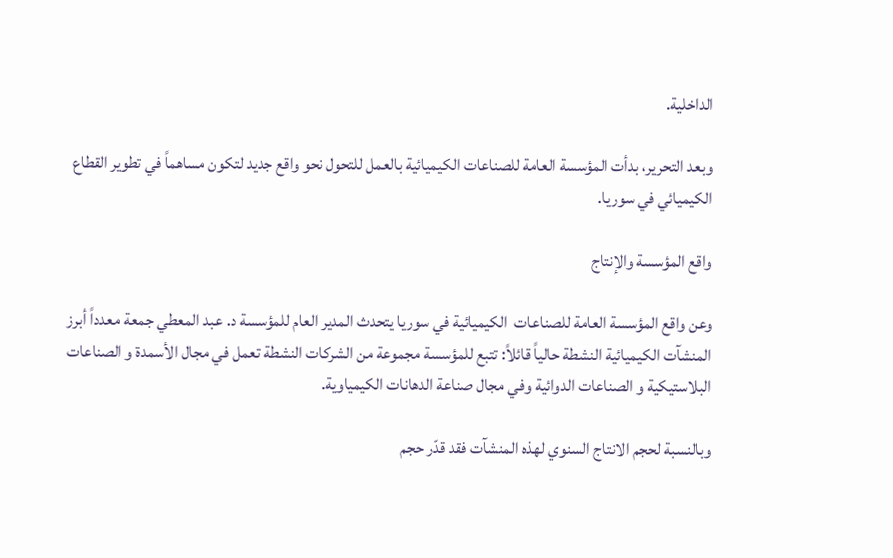الداخلية.

وبعد التحرير، بدأت المؤسسة العامة للصناعات الكيميائية بالعمل للتحول نحو واقع جديد لتكون مساهماً في تطوير القطاع الكيميائي في سوريا.

واقع المؤسسة والإنتاج

وعن واقع المؤسسة العامة للصناعات  الكيميائية في سوريا يتحدث المدير العام للمؤسسة د. عبد المعطي جمعة معدداً أبرز المنشآت الكيميائية النشطة حالياً قائلاً: تتبع للمؤسسة مجموعة من الشركات النشطة تعمل في مجال الأسمدة و الصناعات البلاستيكية و الصناعات الدوائية وفي مجال صناعة الدهانات الكيمياوية.

وبالنسبة لحجم الانتاج السنوي لهذه المنشآت فقد قدّر حجم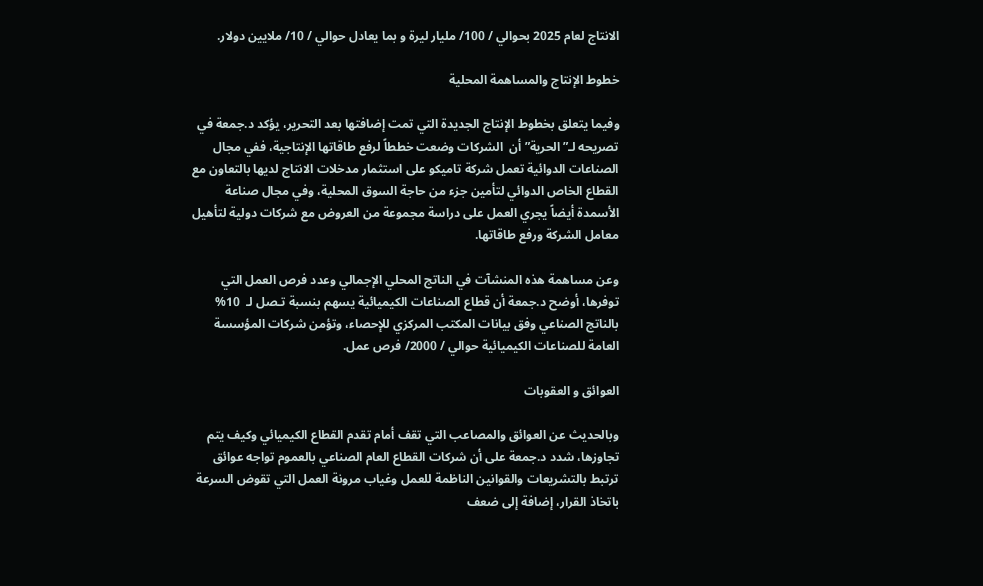الانتاج لعام 2025 بحوالي / 100/ مليار ليرة و بما يعادل حوالي / 10/ ملايين دولار.

خطوط الإنتاج والمساهمة المحلية

وفيما يتعلق بخطوط الإنتاج الجديدة التي تمت إضافتها بعد التحرير، يؤكد د.جمعة في تصريحه لـ”الحرية” أن  الشركات وضعت خططاً لرفع طاقاتها الإنتاجية، ففي مجال الصناعات الدوائية تعمل شركة تاميكو على استثمار مدخلات الانتاج لديها بالتعاون مع القطاع الخاص الدوائي لتأمين جزء من حاجة السوق المحلية، وفي مجال صناعة الأسمدة أيضاً يجري العمل على دراسة مجموعة من العروض مع شركات دولية لتأهيل معامل الشركة ورفع طاقاتها.

وعن مساهمة هذه المنشآت في الناتج المحلي الإجمالي وعدد فرص العمل التي توفرها، أوضح د.جمعة أن قطاع الصناعات الكيميائية يسهم بنسبة تـصل لـ  10%  بالناتج الصناعي وفق بيانات المكتب المركزي للإحصاء، وتؤمن شركات المؤسسة العامة للصناعات الكيميائية حوالي / 2000/ فرص عمل.

العوائق و العقوبات

وبالحديث عن العوائق والمصاعب التي تقف أمام تقدم القطاع الكيميائي وكيف يتم تجاوزها، شدد د.جمعة على أن شركات القطاع العام الصناعي بالعموم تواجه عوائق ترتبط بالتشريعات والقوانين الناظمة للعمل وغياب مرونة العمل التي تقوض السرعة باتخاذ القرار، إضافة إلى ضعف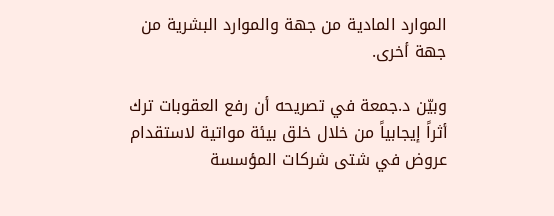الموارد المادية من جهة والموارد البشرية من جهة أخرى.

وبيّن د.جمعة في تصريحه أن رفع العقوبات ترك أثراً إيجابياً من خلال خلق بيئة مواتية لاستقدام عروض في شتى شركات المؤسسة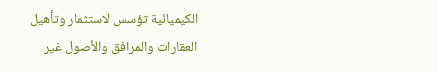الكيميائية تؤسس لاستثمار وتأهيل العقارات والمرافق والأصول غير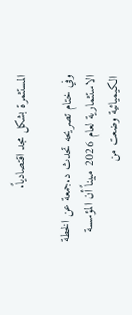المستثمرة بشكل مجد اقتصادياً.

وفي ختام تصريحه تحدث د.جمعة عن الخطة الاستثمارية لعام 2026 مبيناً أن المؤسسة الكيميائية وضعت من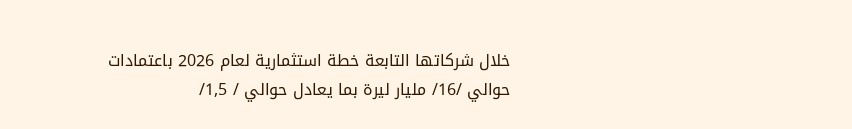خلال شركاتها التابعة خطة استثمارية لعام 2026 باعتمادات حوالي /16/ مليار ليرة بما يعادل حوالي / 1,5/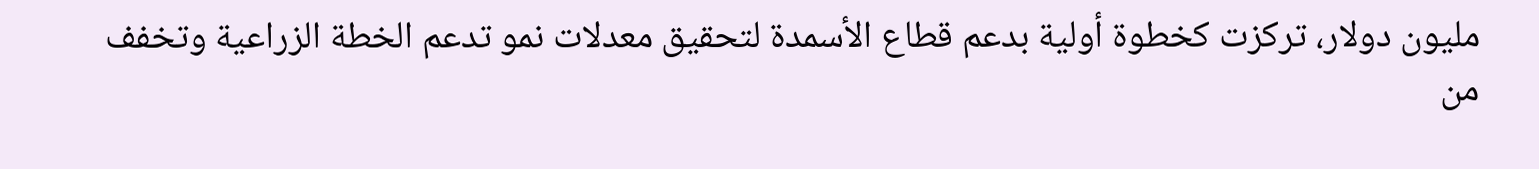مليون دولار، تركزت كخطوة أولية بدعم قطاع الأسمدة لتحقيق معدلات نمو تدعم الخطة الزراعية وتخفف من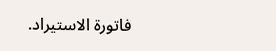فاتورة الاستيراد.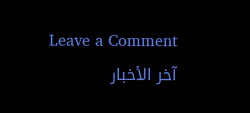Leave a Comment
آخر الأخبار